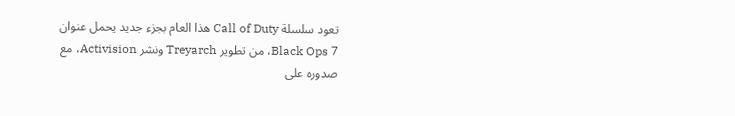تعود سلسلة Call of Duty هذا العام بجزء جديد يحمل عنوان Black Ops 7، من تطوير Treyarch ونشر Activision، مع صدوره على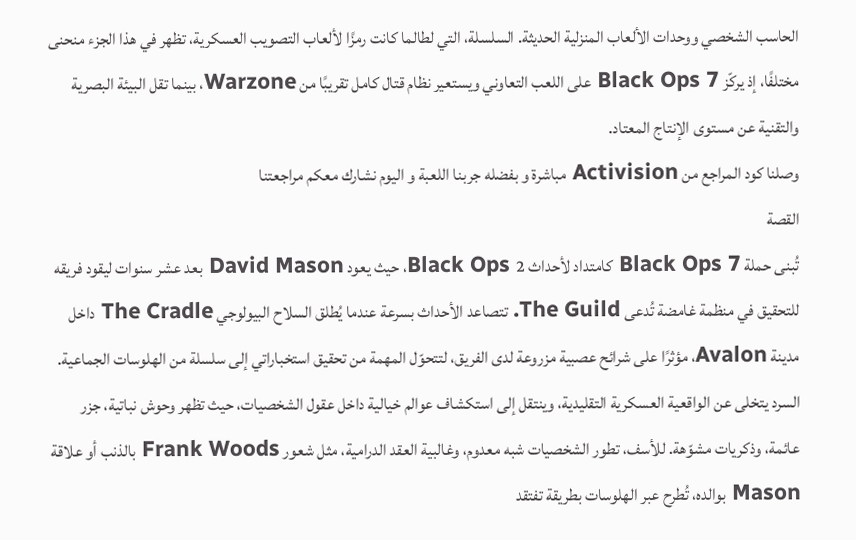الحاسب الشخصي ووحدات الألعاب المنزلية الحديثة. السلسلة، التي لطالما كانت رمزًا لألعاب التصويب العسكرية، تظهر في هذا الجزء منحنى مختلفًا، إذ يركّز Black Ops 7 على اللعب التعاوني ويستعير نظام قتال كامل تقريبًا من Warzone، بينما تقل البيئة البصرية والتقنية عن مستوى الإنتاج المعتاد.
وصلنا كود المراجع من Activision مباشرة و بفضله جربنا اللعبة و اليوم نشارك معكم مراجعتنا
القصة
تُبنى حملة Black Ops 7 كامتداد لأحداث Black Ops 2، حيث يعود David Mason بعد عشر سنوات ليقود فريقه للتحقيق في منظمة غامضة تُدعى The Guild. تتصاعد الأحداث بسرعة عندما يُطلق السلاح البيولوجي The Cradle داخل مدينة Avalon، مؤثرًا على شرائح عصبية مزروعة لدى الفريق، لتتحوّل المهمة من تحقيق استخباراتي إلى سلسلة من الهلوسات الجماعية.
السرد يتخلى عن الواقعية العسكرية التقليدية، وينتقل إلى استكشاف عوالم خيالية داخل عقول الشخصيات، حيث تظهر وحوش نباتية، جزر عائمة، وذكريات مشوّهة. للأسف، تطور الشخصيات شبه معدوم، وغالبية العقد الدرامية، مثل شعور Frank Woods بالذنب أو علاقة Mason بوالده، تُطرح عبر الهلوسات بطريقة تفتقد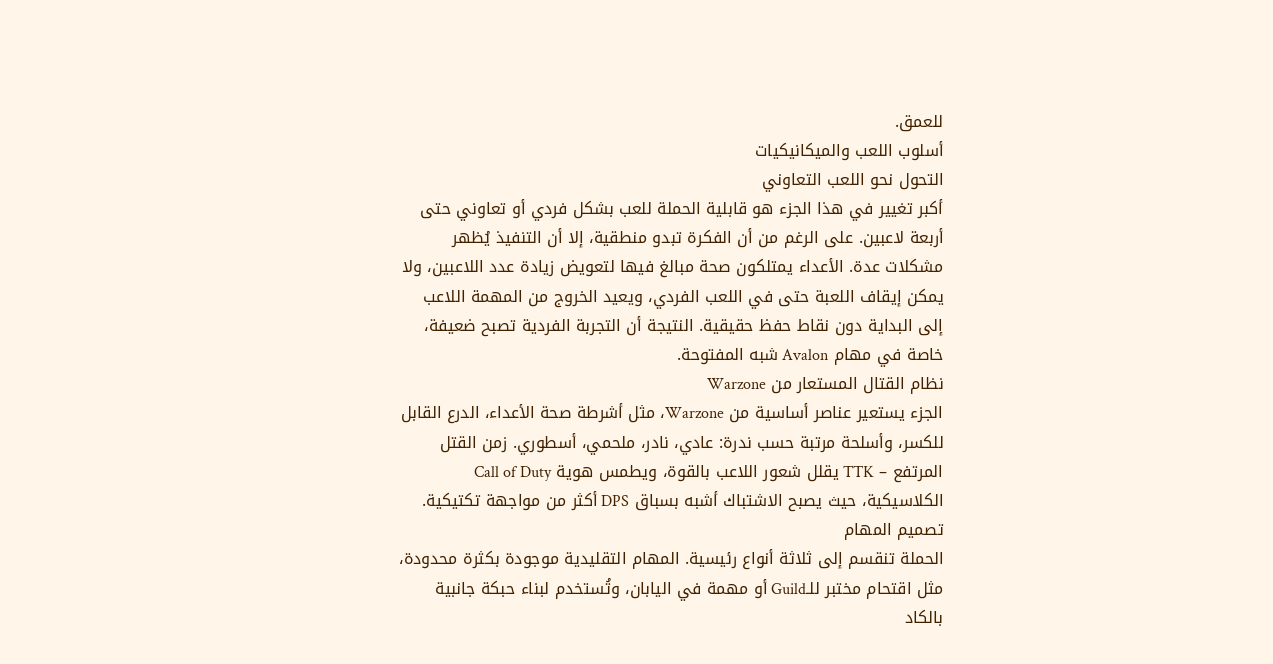للعمق.
أسلوب اللعب والميكانيكيات
التحول نحو اللعب التعاوني
أكبر تغيير في هذا الجزء هو قابلية الحملة للعب بشكل فردي أو تعاوني حتى أربعة لاعبين. على الرغم من أن الفكرة تبدو منطقية، إلا أن التنفيذ يُظهر مشكلات عدة. الأعداء يمتلكون صحة مبالغ فيها لتعويض زيادة عدد اللاعبين، ولا يمكن إيقاف اللعبة حتى في اللعب الفردي، ويعيد الخروج من المهمة اللاعب إلى البداية دون نقاط حفظ حقيقية. النتيجة أن التجربة الفردية تصبح ضعيفة، خاصة في مهام Avalon شبه المفتوحة.
نظام القتال المستعار من Warzone
الجزء يستعير عناصر أساسية من Warzone، مثل أشرطة صحة الأعداء، الدرع القابل للكسر، وأسلحة مرتبة حسب ندرة: عادي، نادر، ملحمي، أسطوري. زمن القتل المرتفع – TTK يقلل شعور اللاعب بالقوة، ويطمس هوية Call of Duty الكلاسيكية، حيث يصبح الاشتباك أشبه بسباق DPS أكثر من مواجهة تكتيكية.
تصميم المهام
الحملة تنقسم إلى ثلاثة أنواع رئيسية. المهام التقليدية موجودة بكثرة محدودة، مثل اقتحام مختبر للـGuild أو مهمة في اليابان، وتُستخدم لبناء حبكة جانبية بالكاد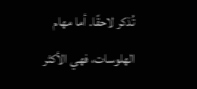تُذكر لاحقًا. أما مهام الهلوسات، فهي الأكثر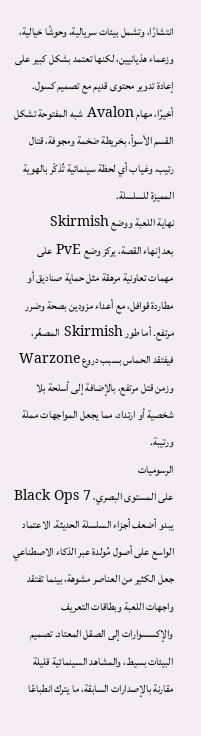انتشارًا، وتشمل بيئات سريالية، وحوشًا خيالية، وزعماء هذيانيين، لكنها تعتمد بشكل كبير على إعادة تدوير محتوى قديم مع تصميم كسول. أخيرًا، مهام Avalon شبه المفتوحة تشكل القسم الأسوأ، بخريطة ضخمة ومجوفة، قتال رتيب، وغياب أي لحظة سينمائية تُذكّر بالهوية المميزة للسلسلة.
نهاية اللعبة ووضع Skirmish
بعد إنهاء القصة، يركز وضع PvE على مهمات تعاونية مرهقة مثل حماية صناديق أو مطاردة قوافل، مع أعداء مزودين بصحة وضرر مرتفع. أما طور Skirmish المصغّر، فيفتقد الحماس بسبب دروع Warzone وزمن قتل مرتفع، بالإضافة إلى أسلحة بلا شخصية أو ارتداد، مما يجعل المواجهات مملة ورتيبة.
الرسوميات
على المستوى البصري، Black Ops 7 يبدو أضعف أجزاء السلسلة الحديثة. الاعتماد الواسع على أصول مُولدة عبر الذكاء الاصطناعي جعل الكثير من العناصر مشوهة، بينما تفتقد واجهات اللعبة وبطاقات التعريف والإكسسوارات إلى الصقل المعتاد. تصميم البيئات بسيط، والمشاهد السينمائية قليلة مقارنة بالإصدارات السابقة، ما يترك انطباعًا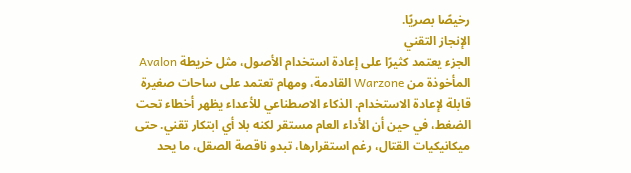رخيصًا بصريًا.
الإنجاز التقني
الجزء يعتمد كثيرًا على إعادة استخدام الأصول، مثل خريطة Avalon المأخوذة من Warzone القادمة، ومهام تعتمد على ساحات صغيرة قابلة لإعادة الاستخدام. الذكاء الاصطناعي للأعداء يظهر أخطاء تحت الضغط، في حين أن الأداء العام مستقر لكنه بلا أي ابتكار تقني. حتى ميكانيكيات القتال، رغم استقرارها، تبدو ناقصة الصقل، ما يحد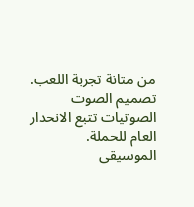من متانة تجربة اللعب.
تصميم الصوت
الصوتيات تتبع الانحدار العام للحملة. الموسيقى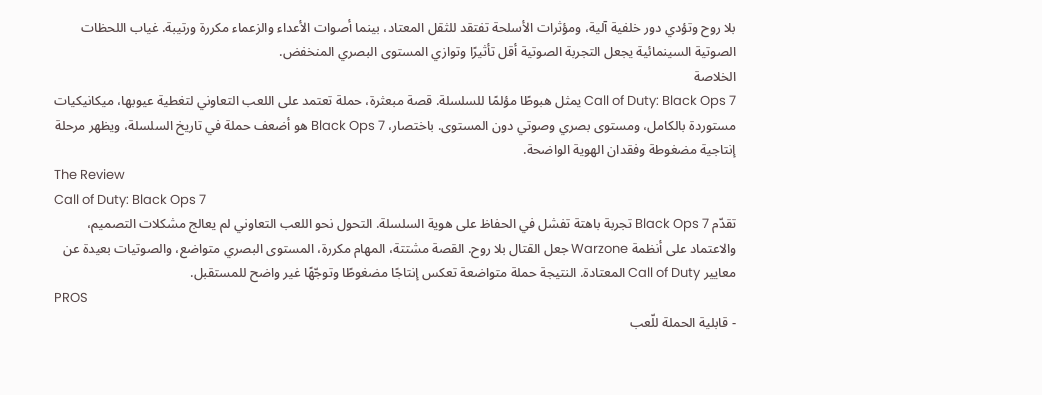بلا روح وتؤدي دور خلفية آلية، ومؤثرات الأسلحة تفتقد للثقل المعتاد، بينما أصوات الأعداء والزعماء مكررة ورتيبة. غياب اللحظات الصوتية السينمائية يجعل التجربة الصوتية أقل تأثيرًا وتوازي المستوى البصري المنخفض.
الخلاصة
Call of Duty: Black Ops 7 يمثل هبوطًا مؤلمًا للسلسلة. قصة مبعثرة، حملة تعتمد على اللعب التعاوني لتغطية عيوبها، ميكانيكيات مستوردة بالكامل، ومستوى بصري وصوتي دون المستوى. باختصار، Black Ops 7 هو أضعف حملة في تاريخ السلسلة، ويظهر مرحلة إنتاجية مضغوطة وفقدان الهوية الواضحة.
The Review
Call of Duty: Black Ops 7
تقدّم Black Ops 7 تجربة باهتة تفشل في الحفاظ على هوية السلسلة. التحول نحو اللعب التعاوني لم يعالج مشكلات التصميم، والاعتماد على أنظمة Warzone جعل القتال بلا روح. القصة مشتتة، المهام مكررة، المستوى البصري متواضع، والصوتيات بعيدة عن معايير Call of Duty المعتادة. النتيجة حملة متواضعة تعكس إنتاجًا مضغوطًا وتوجّهًا غير واضح للمستقبل.
PROS
- قابلية الحملة للّعب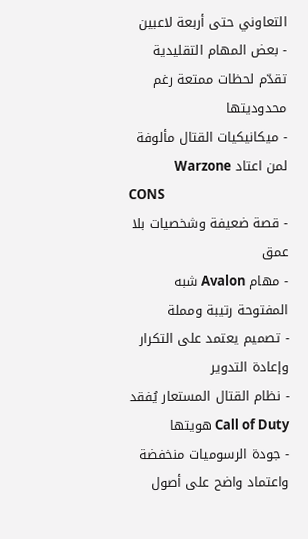التعاوني حتى أربعة لاعبين
- بعض المهام التقليدية تقدّم لحظات ممتعة رغم محدوديتها
- ميكانيكيات القتال مألوفة لمن اعتاد Warzone
CONS
- قصة ضعيفة وشخصيات بلا عمق
- مهام Avalon شبه المفتوحة رتيبة ومملة
- تصميم يعتمد على التكرار وإعادة التدوير
- نظام القتال المستعار يُفقد Call of Duty هويتها
- جودة الرسوميات منخفضة واعتماد واضح على أصول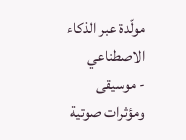مولّدة عبر الذكاء الاصطناعي
- موسيقى ومؤثرات صوتية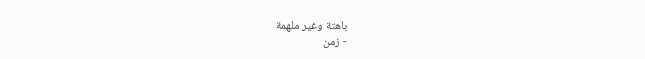باهتة وغير ملهمة
- زمن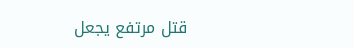قتل مرتفع يجعل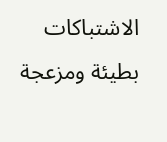الاشتباكات بطيئة ومزعجة